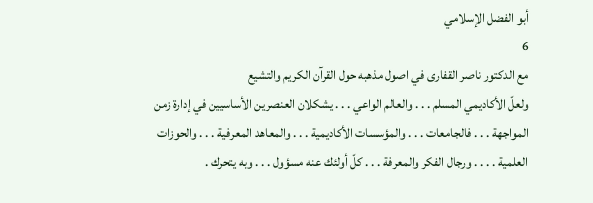أبو الفضل الإسلامي
6
مع الدكتور ناصر القفارى في اصول مذهبه حول القرآن الكريم والتشيع
ولعلّ الأكاديمي المسلم . . . والعالم الواعي . . . يشكلان العنصرين الأساسيين في إدارة زمن المواجهة . . . فالجامعات . . . والمؤسسات الأكاديمية . . . والمعاهد المعرفية . . . والحوزات العلمية . . . . ورجال الفكر والمعرفة . . . كلّ أولئك عنه مسؤول . . . وبه يتحرك .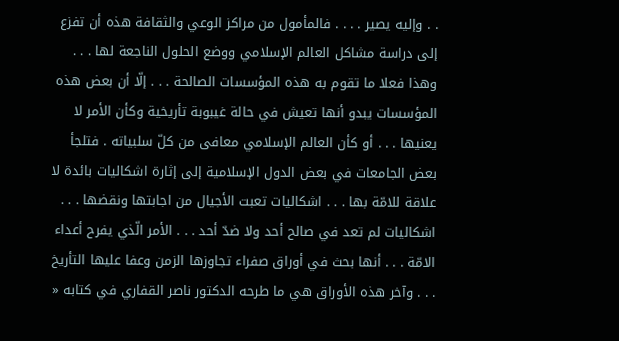. . وإليه يصير . . . . فالمأمول من مراكز الوعي والثقافة هذه أن تفزع إلى دراسة مشاكل العالم الإسلامي ووضع الحلول الناجعة لها . . . وهذا فعلا ما تقوم به هذه المؤسسات الصالحة . . . إلّا أن بعض هذه المؤسسات يبدو أنها تعيش في حالة غيبوبة تأريخية وكأن الأمر لا يعنيها . . . أو كأن العالم الإسلامي معافى من كلّ سلبياته . فتلجأ بعض الجامعات في بعض الدول الإسلامية إلى إثارة اشكاليات بائدة لا علاقة للامّة بها . . . اشكاليات تعبت الأجيال من اجابتها ونقضها . . . اشكاليات لم تعد في صالح أحد ولا ضدّ أحد . . . الأمر الّذي يفرح أعداء الامّة . . . أنها بحث في أوراق صفراء تجاوزها الزمن وعفا عليها التأريخ . . . وآخر هذه الأوراق هي ما طرحه الدكتور ناصر القفاري في كتابه «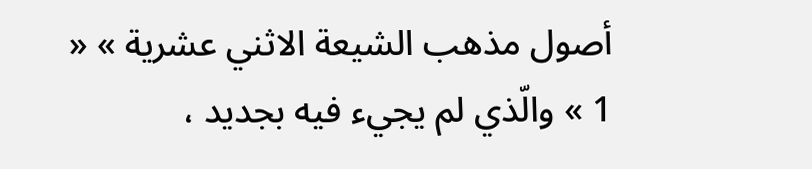أصول مذهب الشيعة الاثني عشرية » « 1 » والّذي لم يجيء فيه بجديد ،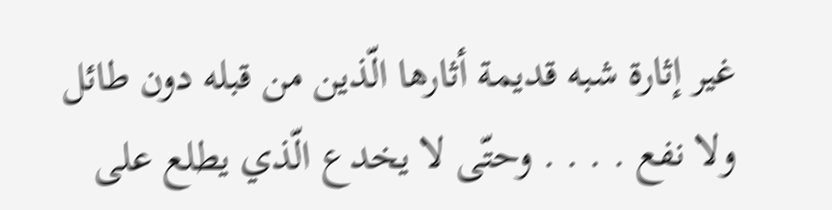غير إثارة شبه قديمة أثارها الّذين من قبله دون طائل ولا نفع . . . . وحتّى لا يخدع الّذي يطلع على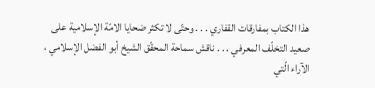هذا الكتاب بمفارقات القفاري . . . وحتّى لا تكثر ضحايا الامّة الإسلامية على صعيد التخلّف المعرفي . . . ناقش سماحة المحقّق الشيخ أبو الفضل الإسلامي ، الآراء الّتي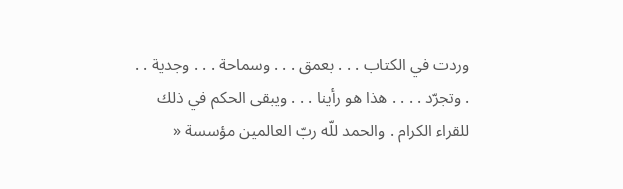وردت في الكتاب . . . بعمق . . . وسماحة . . . وجدية . . . وتجرّد . . . . هذا هو رأينا . . . ويبقى الحكم في ذلك للقراء الكرام . والحمد للّه ربّ العالمين مؤسسة «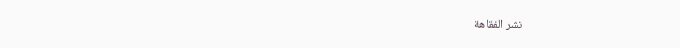نشر الفقاهة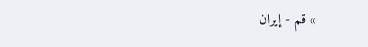» قم - إيران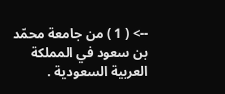--> ( 1 ) من جامعة محمّد بن سعود في المملكة العربية السعودية .